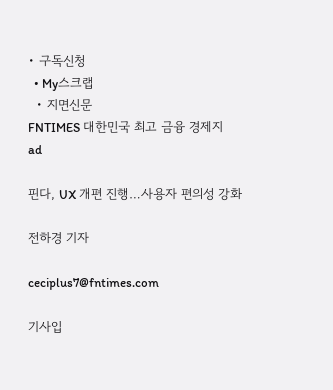• 구독신청
  • My스크랩
  • 지면신문
FNTIMES 대한민국 최고 금융 경제지
ad

핀다, UX 개편 진행…사용자 편의성 강화

전하경 기자

ceciplus7@fntimes.com

기사입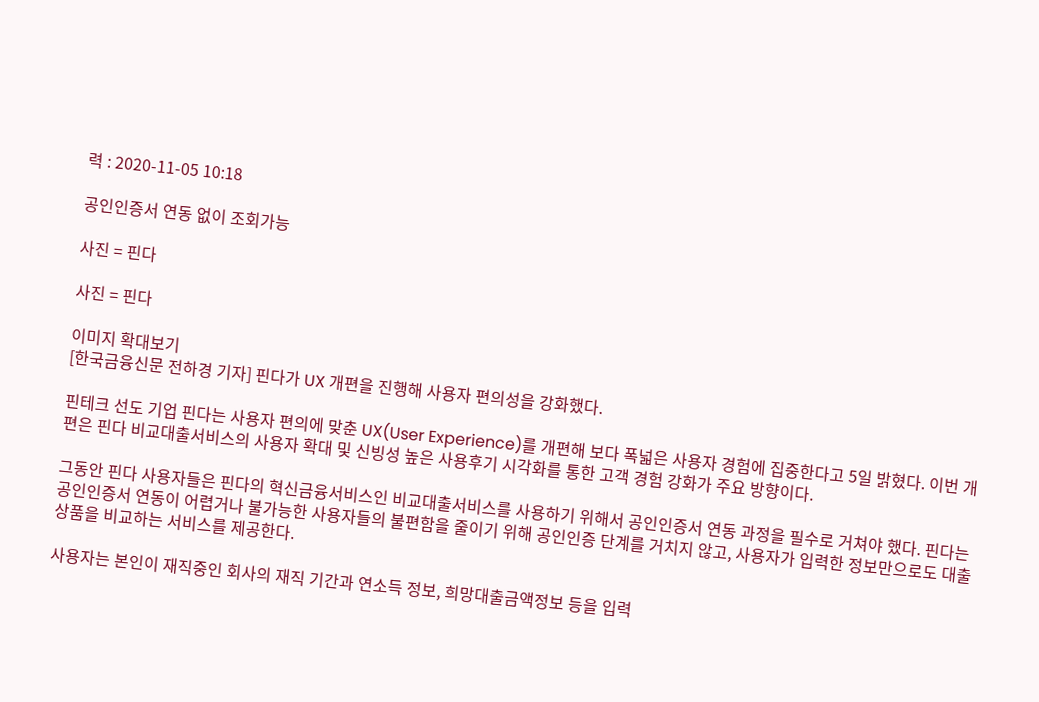력 : 2020-11-05 10:18

공인인증서 연동 없이 조회가능

사진 = 핀다

사진 = 핀다

이미지 확대보기
[한국금융신문 전하경 기자] 핀다가 UX 개편을 진행해 사용자 편의성을 강화했다.

핀테크 선도 기업 핀다는 사용자 편의에 맞춘 UX(User Experience)를 개편해 보다 폭넓은 사용자 경험에 집중한다고 5일 밝혔다. 이번 개편은 핀다 비교대출서비스의 사용자 확대 및 신빙성 높은 사용후기 시각화를 통한 고객 경험 강화가 주요 방향이다.

그동안 핀다 사용자들은 핀다의 혁신금융서비스인 비교대출서비스를 사용하기 위해서 공인인증서 연동 과정을 필수로 거쳐야 했다. 핀다는 공인인증서 연동이 어렵거나 불가능한 사용자들의 불편함을 줄이기 위해 공인인증 단계를 거치지 않고, 사용자가 입력한 정보만으로도 대출 상품을 비교하는 서비스를 제공한다.

사용자는 본인이 재직중인 회사의 재직 기간과 연소득 정보, 희망대출금액정보 등을 입력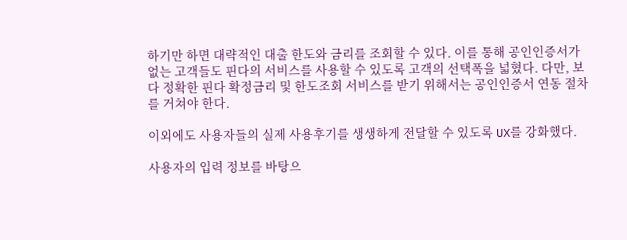하기만 하면 대략적인 대출 한도와 금리를 조회할 수 있다. 이를 통해 공인인증서가 없는 고객들도 핀다의 서비스를 사용할 수 있도록 고객의 선택폭을 넓혔다. 다만, 보다 정확한 핀다 확정금리 및 한도조회 서비스를 받기 위해서는 공인인증서 연동 절차를 거쳐야 한다.

이외에도 사용자들의 실제 사용후기를 생생하게 전달할 수 있도록 UX를 강화했다.

사용자의 입력 정보를 바탕으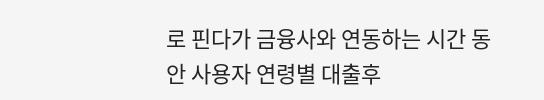로 핀다가 금융사와 연동하는 시간 동안 사용자 연령별 대출후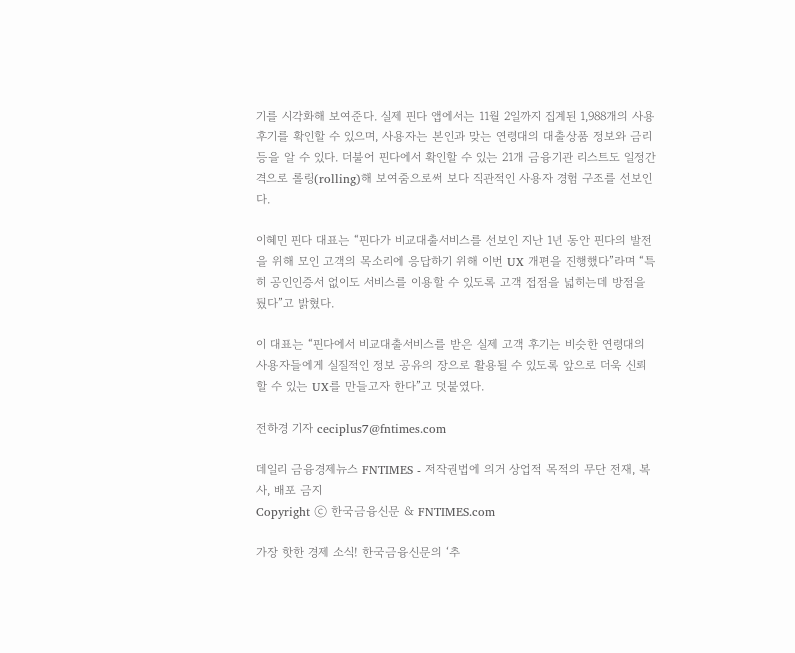기를 시각화해 보여준다. 실제 핀다 앱에서는 11월 2일까지 집계된 1,988개의 사용후기를 확인할 수 있으며, 사용자는 본인과 맞는 연령대의 대출상품 정보와 금리 등을 알 수 있다. 더불어 핀다에서 확인할 수 있는 21개 금융기관 리스트도 일정간격으로 롤링(rolling)해 보여줌으로써 보다 직관적인 사용자 경험 구조를 선보인다.

이혜민 핀다 대표는 “핀다가 비교대출서비스를 선보인 지난 1년 동안 핀다의 발전을 위해 모인 고객의 목소리에 응답하기 위해 이번 UX 개편을 진행했다”라며 “특히 공인인증서 없이도 서비스를 이용할 수 있도록 고객 접점을 넓히는데 방점을 뒀다”고 밝혔다.

이 대표는 “핀다에서 비교대출서비스를 받은 실제 고객 후기는 비슷한 연령대의 사용자들에게 실질적인 정보 공유의 장으로 활용될 수 있도록 앞으로 더욱 신뢰할 수 있는 UX를 만들고자 한다”고 덧붙였다.

전하경 기자 ceciplus7@fntimes.com

데일리 금융경제뉴스 FNTIMES - 저작권법에 의거 상업적 목적의 무단 전재, 복사, 배포 금지
Copyright ⓒ 한국금융신문 & FNTIMES.com

가장 핫한 경제 소식! 한국금융신문의 ‘추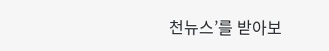천뉴스’를 받아보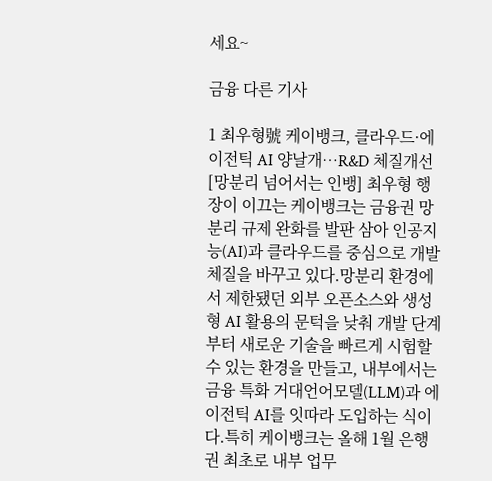세요~

금융 다른 기사

1 최우형號 케이뱅크, 클라우드·에이전틱 AI 양날개…R&D 체질개선 [망분리 넘어서는 인뱅] 최우형 행장이 이끄는 케이뱅크는 금융권 망분리 규제 완화를 발판 삼아 인공지능(AI)과 클라우드를 중심으로 개발 체질을 바꾸고 있다.망분리 환경에서 제한됐던 외부 오픈소스와 생성형 AI 활용의 문턱을 낮춰 개발 단계부터 새로운 기술을 빠르게 시험할 수 있는 환경을 만들고, 내부에서는 금융 특화 거대언어모델(LLM)과 에이전틱 AI를 잇따라 도입하는 식이다.특히 케이뱅크는 올해 1월 은행권 최초로 내부 업무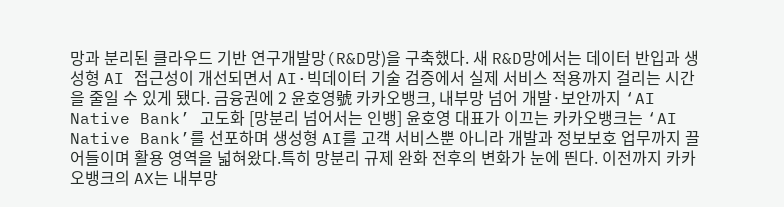망과 분리된 클라우드 기반 연구개발망(R&D망)을 구축했다. 새 R&D망에서는 데이터 반입과 생성형 AI 접근성이 개선되면서 AI·빅데이터 기술 검증에서 실제 서비스 적용까지 걸리는 시간을 줄일 수 있게 됐다. 금융권에 2 윤호영號 카카오뱅크, 내부망 넘어 개발·보안까지 ‘AI Native Bank’ 고도화 [망분리 넘어서는 인뱅] 윤호영 대표가 이끄는 카카오뱅크는 ‘AI Native Bank’를 선포하며 생성형 AI를 고객 서비스뿐 아니라 개발과 정보보호 업무까지 끌어들이며 활용 영역을 넓혀왔다.특히 망분리 규제 완화 전후의 변화가 눈에 띈다. 이전까지 카카오뱅크의 AX는 내부망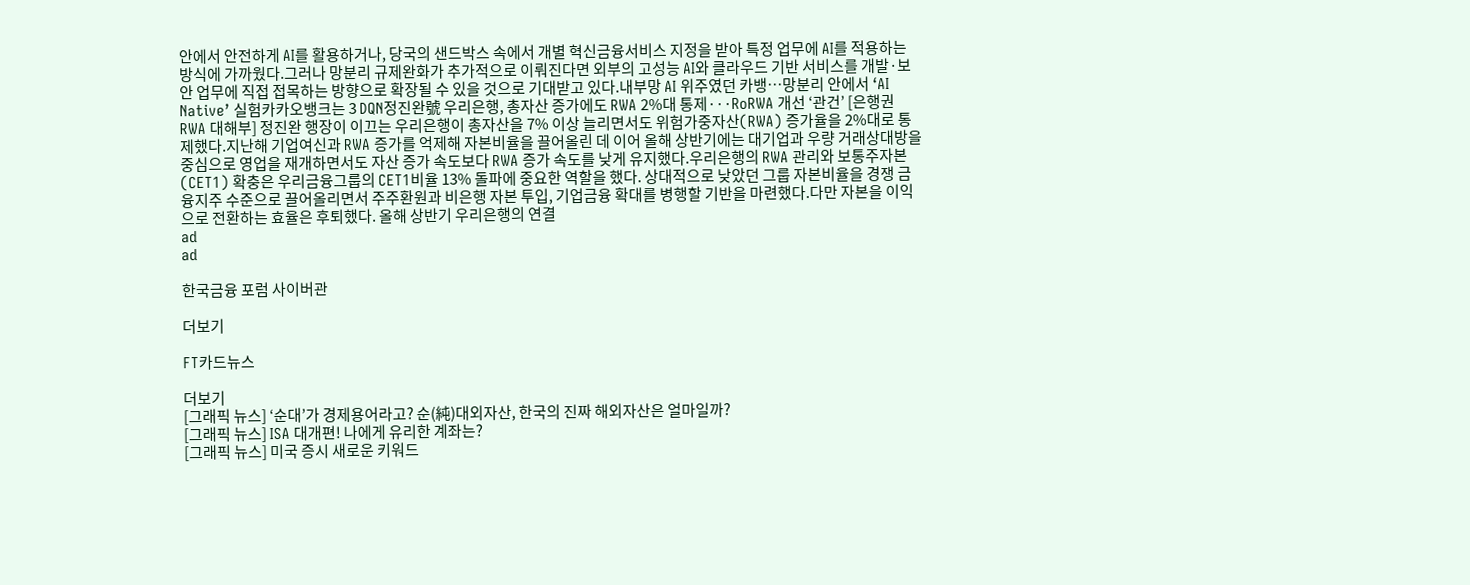안에서 안전하게 AI를 활용하거나, 당국의 샌드박스 속에서 개별 혁신금융서비스 지정을 받아 특정 업무에 AI를 적용하는 방식에 가까웠다.그러나 망분리 규제완화가 추가적으로 이뤄진다면 외부의 고성능 AI와 클라우드 기반 서비스를 개발·보안 업무에 직접 접목하는 방향으로 확장될 수 있을 것으로 기대받고 있다.내부망 AI 위주였던 카뱅…망분리 안에서 ‘AI Native’ 실험카카오뱅크는 3 DQN정진완號 우리은행, 총자산 증가에도 RWA 2%대 통제···RoRWA 개선 ‘관건’ [은행권 RWA 대해부] 정진완 행장이 이끄는 우리은행이 총자산을 7% 이상 늘리면서도 위험가중자산(RWA) 증가율을 2%대로 통제했다.지난해 기업여신과 RWA 증가를 억제해 자본비율을 끌어올린 데 이어 올해 상반기에는 대기업과 우량 거래상대방을 중심으로 영업을 재개하면서도 자산 증가 속도보다 RWA 증가 속도를 낮게 유지했다.우리은행의 RWA 관리와 보통주자본(CET1) 확충은 우리금융그룹의 CET1비율 13% 돌파에 중요한 역할을 했다. 상대적으로 낮았던 그룹 자본비율을 경쟁 금융지주 수준으로 끌어올리면서 주주환원과 비은행 자본 투입, 기업금융 확대를 병행할 기반을 마련했다.다만 자본을 이익으로 전환하는 효율은 후퇴했다. 올해 상반기 우리은행의 연결
ad
ad

한국금융 포럼 사이버관

더보기

FT카드뉴스

더보기
[그래픽 뉴스] ‘순대’가 경제용어라고? 순(純)대외자산, 한국의 진짜 해외자산은 얼마일까?
[그래픽 뉴스] ISA 대개편! 나에게 유리한 계좌는?
[그래픽 뉴스] 미국 증시 새로운 키워드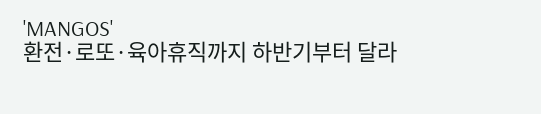'MANGOS'
환전·로또·육아휴직까지 하반기부터 달라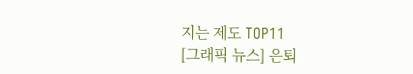지는 제도 TOP11
[그래픽 뉴스] 은퇴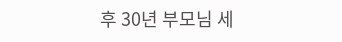후 30년 부모님 세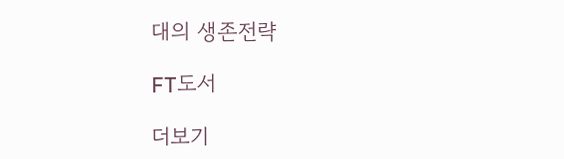대의 생존전략

FT도서

더보기